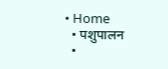• Home
  • पशुपालन
  •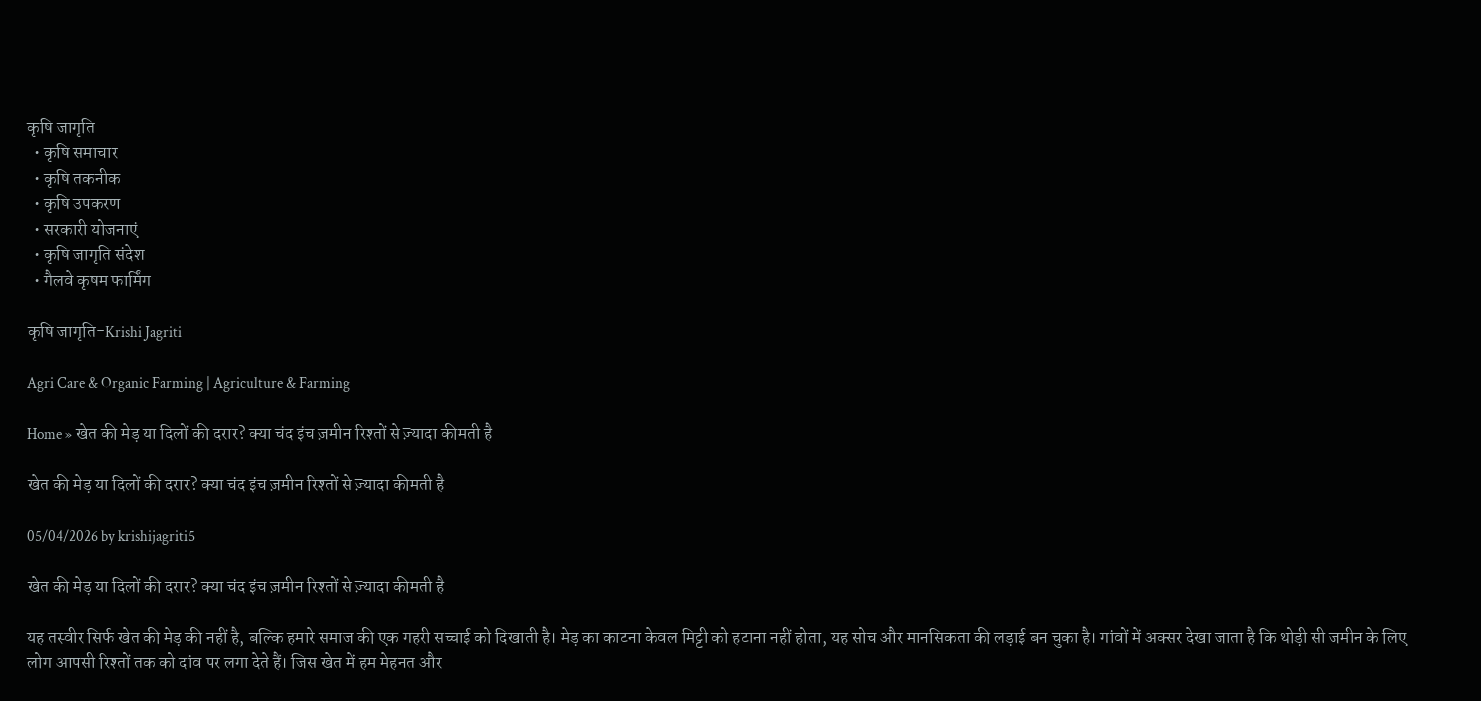कृषि जागृति
  • कृषि समाचार
  • कृषि तकनीक
  • कृषि उपकरण
  • सरकारी योजनाएं
  • कृषि जागृति संदेश
  • गैलवे कृषम फार्मिंग

कृषि जागृति-Krishi Jagriti

Agri Care & Organic Farming | Agriculture & Farming

Home » खेत की मेड़ या दिलों की दरार? क्या चंद इंच ज़मीन रिश्तों से ज़्यादा कीमती है

खेत की मेड़ या दिलों की दरार? क्या चंद इंच ज़मीन रिश्तों से ज़्यादा कीमती है

05/04/2026 by krishijagriti5

खेत की मेड़ या दिलों की दरार? क्या चंद इंच ज़मीन रिश्तों से ज़्यादा कीमती है

यह तस्वीर सिर्फ खेत की मेड़ की नहीं है, बल्कि हमारे समाज की एक गहरी सच्चाई को दिखाती है। मेड़ का काटना केवल मिट्टी को हटाना नहीं होता, यह सोच और मानसिकता की लड़ाई बन चुका है। गांवों में अक्सर देखा जाता है कि थोड़ी सी जमीन के लिए लोग आपसी रिश्तों तक को दांव पर लगा देते हैं। जिस खेत में हम मेहनत और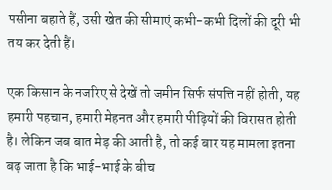पसीना बहाते हैं, उसी खेत की सीमाएं कभी-कभी दिलों की दूरी भी तय कर देती हैं।

एक किसान के नजरिए से देखें तो जमीन सिर्फ संपत्ति नहीं होती, यह हमारी पहचान, हमारी मेहनत और हमारी पीढ़ियों की विरासत होती है। लेकिन जब बात मेड़ की आती है, तो कई बार यह मामला इतना बढ़ जाता है कि भाई-भाई के बीच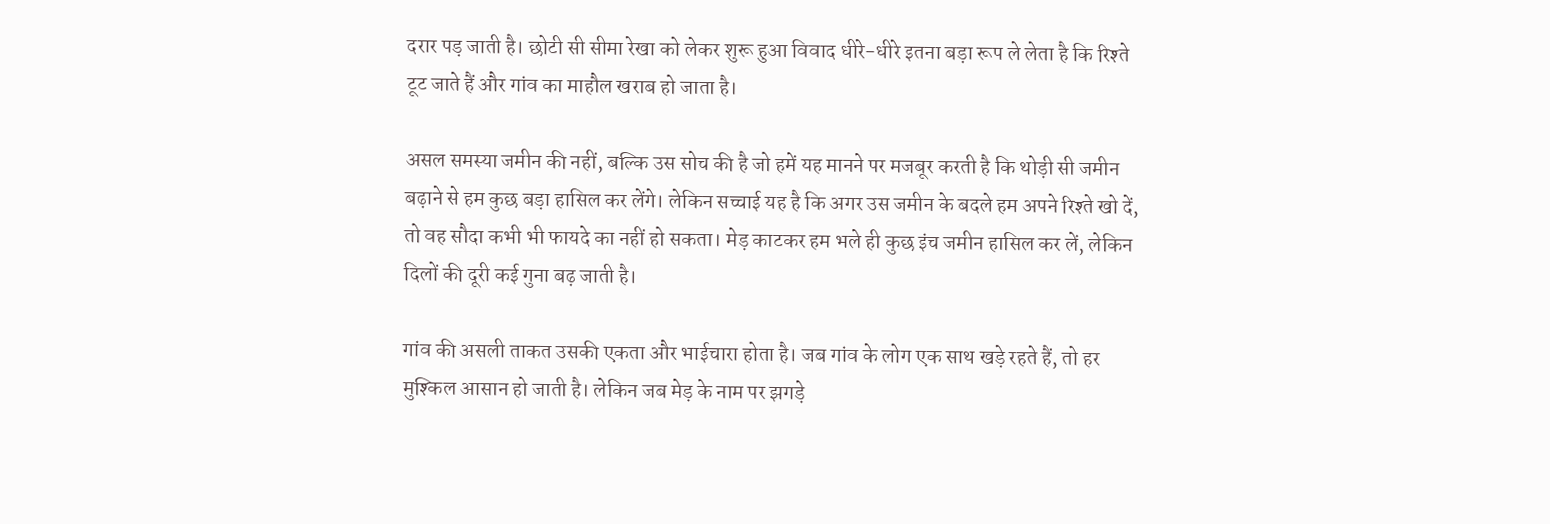दरार पड़ जाती है। छोटी सी सीमा रेखा को लेकर शुरू हुआ विवाद धीरे-धीरे इतना बड़ा रूप ले लेता है कि रिश्ते टूट जाते हैं और गांव का माहौल खराब हो जाता है।

असल समस्या जमीन की नहीं, बल्कि उस सोच की है जो हमें यह मानने पर मजबूर करती है कि थोड़ी सी जमीन बढ़ाने से हम कुछ बड़ा हासिल कर लेंगे। लेकिन सच्चाई यह है कि अगर उस जमीन के बदले हम अपने रिश्ते खो दें, तो वह सौदा कभी भी फायदे का नहीं हो सकता। मेड़ काटकर हम भले ही कुछ इंच जमीन हासिल कर लें, लेकिन दिलों की दूरी कई गुना बढ़ जाती है।

गांव की असली ताकत उसकी एकता और भाईचारा होता है। जब गांव के लोग एक साथ खड़े रहते हैं, तो हर मुश्किल आसान हो जाती है। लेकिन जब मेड़ के नाम पर झगड़े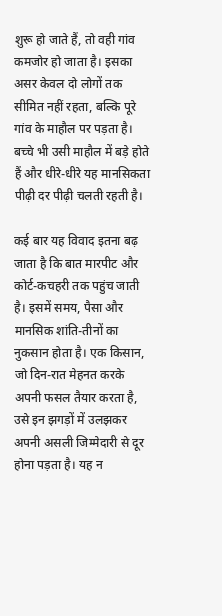शुरू हो जाते हैं, तो वही गांव कमजोर हो जाता है। इसका असर केवल दो लोगों तक सीमित नहीं रहता, बल्कि पूरे गांव के माहौल पर पड़ता है। बच्चे भी उसी माहौल में बड़े होते हैं और धीरे-धीरे यह मानसिकता पीढ़ी दर पीढ़ी चलती रहती है।

कई बार यह विवाद इतना बढ़ जाता है कि बात मारपीट और कोर्ट-कचहरी तक पहुंच जाती है। इसमें समय, पैसा और मानसिक शांति-तीनों का नुकसान होता है। एक किसान, जो दिन-रात मेहनत करके अपनी फसल तैयार करता है, उसे इन झगड़ों में उलझकर अपनी असली जिम्मेदारी से दूर होना पड़ता है। यह न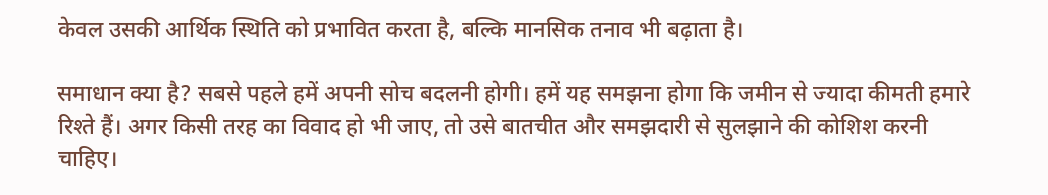केवल उसकी आर्थिक स्थिति को प्रभावित करता है, बल्कि मानसिक तनाव भी बढ़ाता है।

समाधान क्या है? सबसे पहले हमें अपनी सोच बदलनी होगी। हमें यह समझना होगा कि जमीन से ज्यादा कीमती हमारे रिश्ते हैं। अगर किसी तरह का विवाद हो भी जाए, तो उसे बातचीत और समझदारी से सुलझाने की कोशिश करनी चाहिए।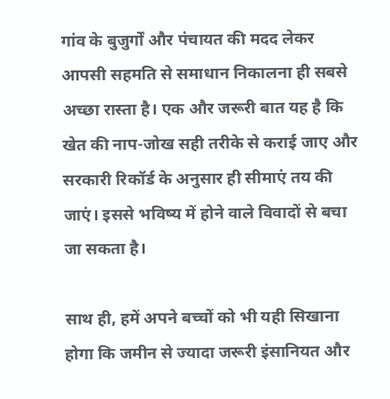गांव के बुजुर्गों और पंचायत की मदद लेकर आपसी सहमति से समाधान निकालना ही सबसे अच्छा रास्ता है। एक और जरूरी बात यह है कि खेत की नाप-जोख सही तरीके से कराई जाए और सरकारी रिकॉर्ड के अनुसार ही सीमाएं तय की जाएं। इससे भविष्य में होने वाले विवादों से बचा जा सकता है।

साथ ही, हमें अपने बच्चों को भी यही सिखाना होगा कि जमीन से ज्यादा जरूरी इंसानियत और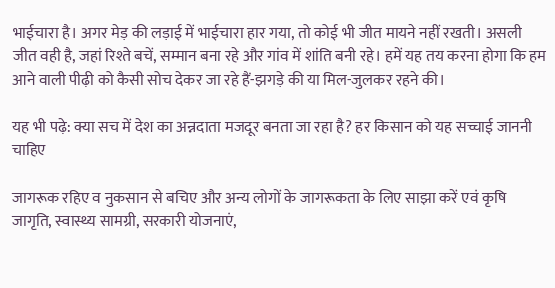भाईचारा है। अगर मेड़ की लड़ाई में भाईचारा हार गया, तो कोई भी जीत मायने नहीं रखती। असली जीत वही है, जहां रिश्ते बचें, सम्मान बना रहे और गांव में शांति बनी रहे। हमें यह तय करना होगा कि हम आने वाली पीढ़ी को कैसी सोच देकर जा रहे हैं-झगड़े की या मिल-जुलकर रहने की।

यह भी पढ़े: क्या सच में देश का अन्नदाता मजदूर बनता जा रहा है? हर किसान को यह सच्चाई जाननी चाहिए

जागरूक रहिए व नुकसान से बचिए और अन्य लोगों के जागरूकता के लिए साझा करें एवं कृषि जागृति, स्वास्थ्य सामग्री, सरकारी योजनाएं,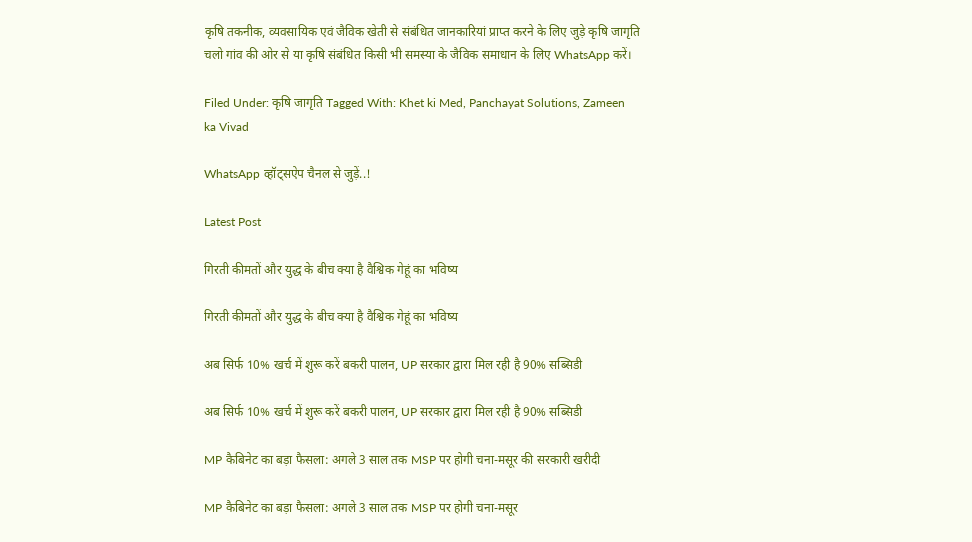कृषि तकनीक, व्यवसायिक एवं जैविक खेती से संबंधित जानकारियां प्राप्त करने के लिए जुड़े कृषि जागृति चलो गांव की ओर से या कृषि संबंधित किसी भी समस्या के जैविक समाधान के लिए WhatsApp करें।

Filed Under: कृषि जागृति Tagged With: Khet ki Med, Panchayat Solutions, Zameen ka Vivad

WhatsApp व्हॉट्सऐप चैनल से जुड़ें..!

Latest Post

गिरती कीमतों और युद्ध के बीच क्या है वैश्विक गेहूं का भविष्य

गिरती कीमतों और युद्ध के बीच क्या है वैश्विक गेहूं का भविष्य

अब सिर्फ 10% खर्च में शुरू करें बकरी पालन, UP सरकार द्वारा मिल रही है 90% सब्सिडी

अब सिर्फ 10% खर्च में शुरू करें बकरी पालन, UP सरकार द्वारा मिल रही है 90% सब्सिडी

MP कैबिनेट का बड़ा फैसला: अगले 3 साल तक MSP पर होगी चना-मसूर की सरकारी खरीदी

MP कैबिनेट का बड़ा फैसला: अगले 3 साल तक MSP पर होगी चना-मसूर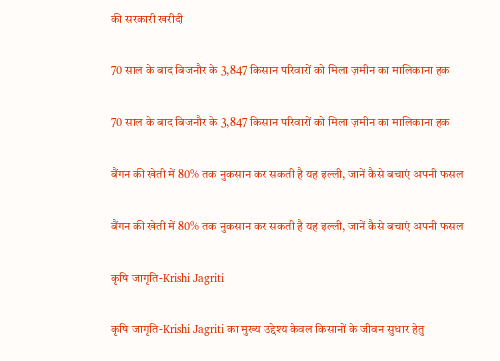की सरकारी खरीदी

70 साल के बाद बिजनौर के 3,847 किसान परिवारों को मिला ज़मीन का मालिकाना हक

70 साल के बाद बिजनौर के 3,847 किसान परिवारों को मिला ज़मीन का मालिकाना हक

बैंगन की खेती में 80% तक नुकसान कर सकती है यह इल्ली, जानें कैसे बचाएं अपनी फसल

बैंगन की खेती में 80% तक नुकसान कर सकती है यह इल्ली, जानें कैसे बचाएं अपनी फसल

कृषि जागृति-Krishi Jagriti

कृषि जागृति-Krishi Jagriti का मुख्य उद्देश्य केवल किसानों के जीवन सुधार हेतु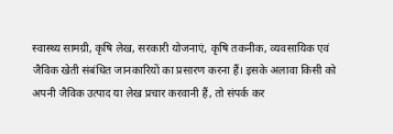स्वास्थ्य सामग्री, कृषि लेख, सरकारी योजनाएं, कृषि तकनीक, व्यवसायिक एवं जैविक खेती संबंधित जानकारियों का प्रसारण करना हैं। इसके अलावा किसी को अपनी जैविक उत्पाद या लेख प्रचार करवानी हैं, तो संपर्क कर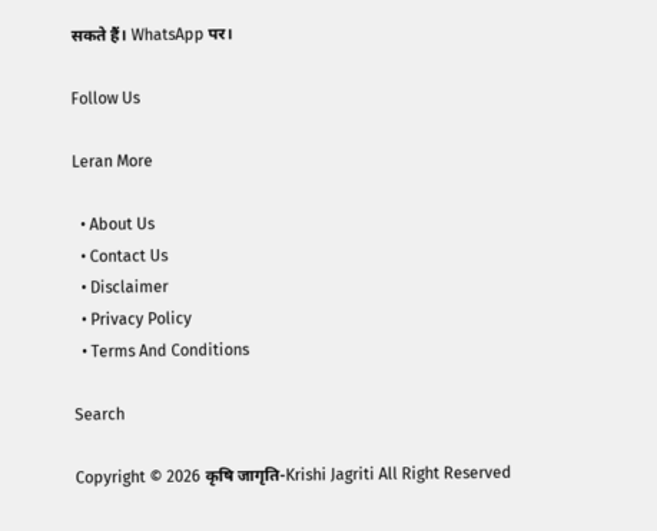सकते हैं। WhatsApp पर।

Follow Us

Leran More

  • About Us
  • Contact Us
  • Disclaimer
  • Privacy Policy
  • Terms And Conditions

Search

Copyright © 2026 कृषि जागृति-Krishi Jagriti All Right Reserved